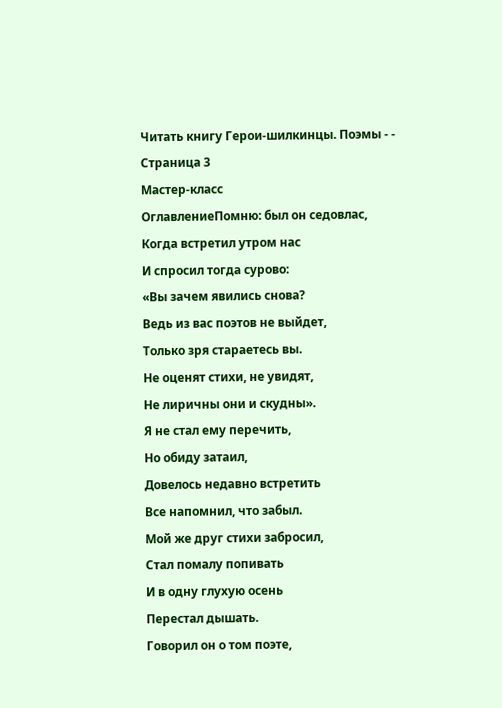Читать книгу Герои-шилкинцы. Поэмы - - Страница 3
Мастер-класс
ОглавлениеПомню: был он седовлас,
Когда встретил утром нас
И спросил тогда сурово:
«Вы зачем явились снова?
Ведь из вас поэтов не выйдет,
Только зря стараетесь вы.
Не оценят стихи, не увидят,
Не лиричны они и скудны».
Я не стал ему перечить,
Но обиду затаил,
Довелось недавно встретить
Все напомнил, что забыл.
Мой же друг стихи забросил,
Стал помалу попивать
И в одну глухую осень
Перестал дышать.
Говорил он о том поэте,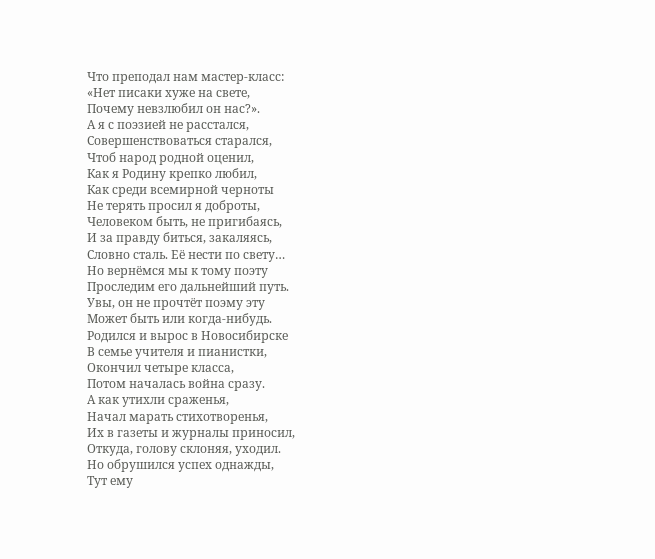Что преподал нам мастер-класс:
«Нет писаки хуже на свете,
Почему невзлюбил он нас?».
А я с поэзией не расстался,
Совершенствоваться старался,
Чтоб народ родной оценил,
Как я Родину крепко любил,
Как среди всемирной черноты
Не терять просил я доброты,
Человеком быть, не пригибаясь,
И за правду биться, закаляясь,
Словно сталь. Её нести по свету…
Но вернёмся мы к тому поэту
Проследим его дальнейший путь.
Увы, он не прочтёт поэму эту
Может быть или когда-нибудь.
Родился и вырос в Новосибирске
В семье учителя и пианистки,
Окончил четыре класса,
Потом началась война сразу.
А как утихли сраженья,
Начал марать стихотворенья,
Их в газеты и журналы приносил,
Откуда, голову склоняя, уходил.
Но обрушился успех однажды,
Тут ему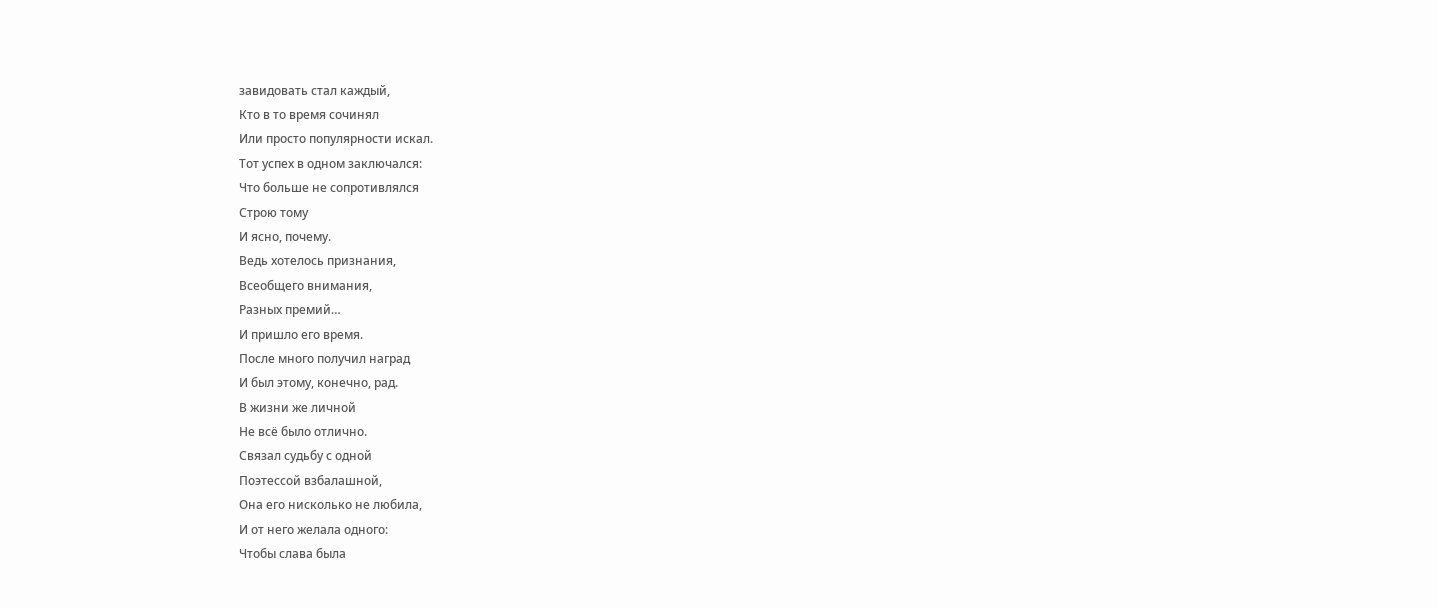завидовать стал каждый,
Кто в то время сочинял
Или просто популярности искал.
Тот успех в одном заключался:
Что больше не сопротивлялся
Строю тому
И ясно, почему.
Ведь хотелось признания,
Всеобщего внимания,
Разных премий…
И пришло его время.
После много получил наград
И был этому, конечно, рад.
В жизни же личной
Не всё было отлично.
Связал судьбу с одной
Поэтессой взбалашной,
Она его нисколько не любила,
И от него желала одного:
Чтобы слава была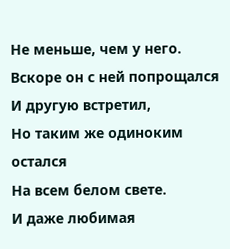Не меньше, чем у него.
Вскоре он с ней попрощался
И другую встретил,
Но таким же одиноким остался
На всем белом свете.
И даже любимая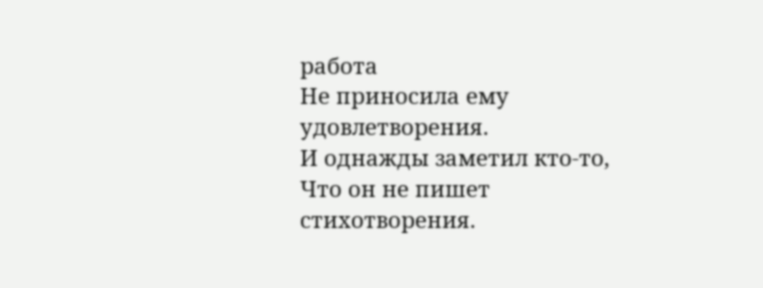работа
Не приносила ему удовлетворения.
И однажды заметил кто-то,
Что он не пишет стихотворения.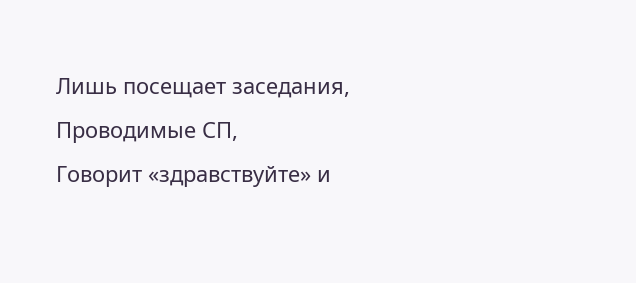Лишь посещает заседания,
Проводимые СП,
Говорит «здравствуйте» и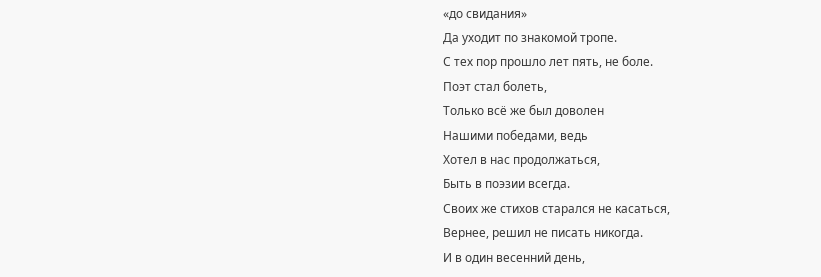«до свидания»
Да уходит по знакомой тропе.
С тех пор прошло лет пять, не боле.
Поэт стал болеть,
Только всё же был доволен
Нашими победами, ведь
Хотел в нас продолжаться,
Быть в поэзии всегда.
Своих же стихов старался не касаться,
Вернее, решил не писать никогда.
И в один весенний день,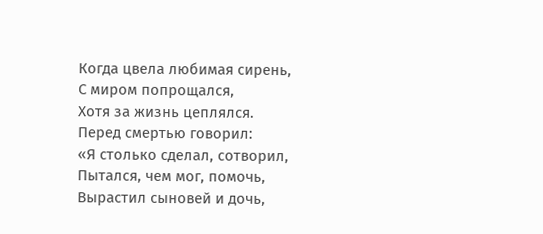Когда цвела любимая сирень,
С миром попрощался,
Хотя за жизнь цеплялся.
Перед смертью говорил:
«Я столько сделал, сотворил,
Пытался, чем мог, помочь,
Вырастил сыновей и дочь,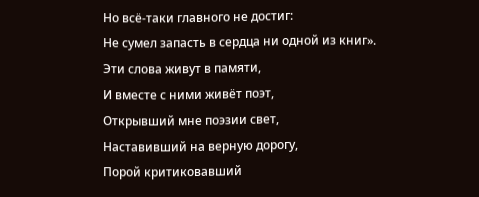Но всё-таки главного не достиг:
Не сумел запасть в сердца ни одной из книг».
Эти слова живут в памяти,
И вместе с ними живёт поэт,
Открывший мне поэзии свет,
Наставивший на верную дорогу,
Порой критиковавший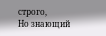строго,
Но знающий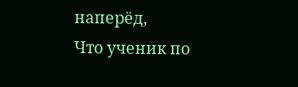наперёд,
Что ученик по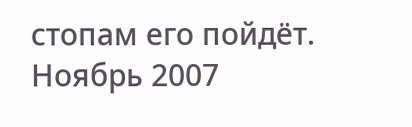стопам его пойдёт.
Ноябрь 2007